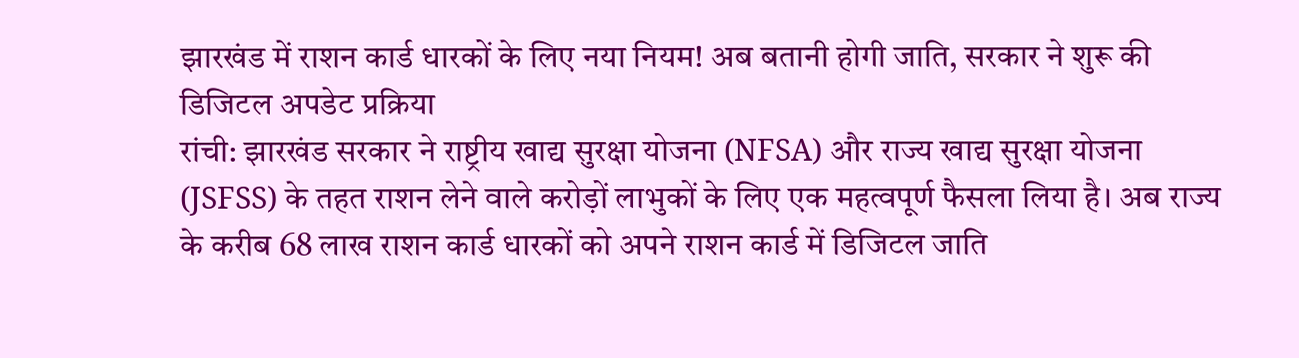झारखंड में राशन कार्ड धारकों के लिए नया नियम! अब बतानी होगी जाति, सरकार ने शुरू की डिजिटल अपडेट प्रक्रिया
रांची: झारखंड सरकार ने राष्ट्रीय खाद्य सुरक्षा योजना (NFSA) और राज्य खाद्य सुरक्षा योजना (JSFSS) के तहत राशन लेने वाले करोड़ों लाभुकों के लिए एक महत्वपूर्ण फैसला लिया है। अब राज्य के करीब 68 लाख राशन कार्ड धारकों को अपने राशन कार्ड में डिजिटल जाति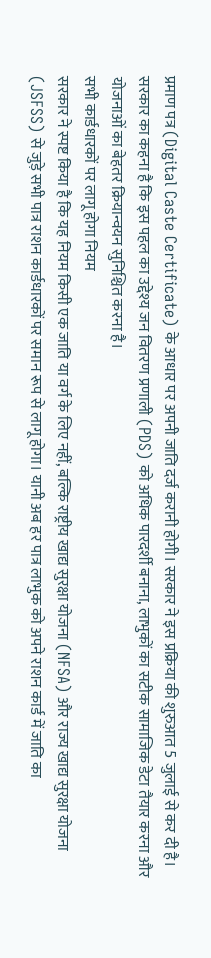प्रमाण पत्र (Digital Caste Certificate) के आधार पर अपनी जाति दर्ज करानी होगी। सरकार ने इस प्रक्रिया की शुरुआत 5 जुलाई से कर दी है। सरकार का कहना है कि इस पहल का उद्देश्य जन वितरण प्रणाली (PDS) को अधिक पारदर्शी बनाना, लाभुकों का सटीक सामाजिक डेटा तैयार करना और योजनाओं का बेहतर क्रियान्वयन सुनिश्चित करना है।
सभी कार्डधारकों पर लागू होगा नियम
सरकार ने स्पष्ट किया है कि यह नियम किसी एक जाति या वर्ग के लिए नहीं, बल्कि राष्ट्रीय खाद्य सुरक्षा योजना (NFSA) और राज्य खाद्य सुरक्षा योजना (JSFSS) से जुड़े सभी पात्र राशन कार्डधारकों पर समान रूप से लागू होगा। यानी अब हर पात्र लाभुक को अपने राशन कार्ड में जाति का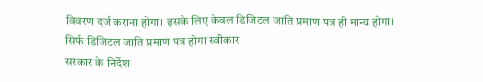विवरण दर्ज कराना होगा। इसके लिए केवल डिजिटल जाति प्रमाण पत्र ही मान्य होगा।
सिर्फ डिजिटल जाति प्रमाण पत्र होगा स्वीकार
सरकार के निर्देश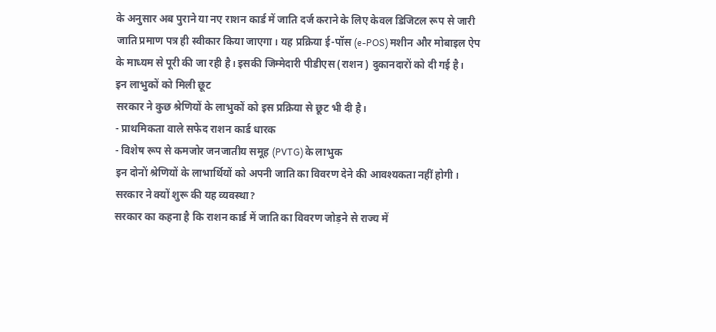के अनुसार अब पुराने या नए राशन कार्ड में जाति दर्ज कराने के लिए केवल डिजिटल रूप से जारी जाति प्रमाण पत्र ही स्वीकार किया जाएगा। यह प्रक्रिया ई-पॉस (e-POS) मशीन और मोबाइल ऐप के माध्यम से पूरी की जा रही है। इसकी जिम्मेदारी पीडीएस (राशन) दुकानदारों को दी गई है।
इन लाभुकों को मिली छूट
सरकार ने कुछ श्रेणियों के लाभुकों को इस प्रक्रिया से छूट भी दी है।
- प्राथमिकता वाले सफेद राशन कार्ड धारक
- विशेष रूप से कमजोर जनजातीय समूह (PVTG) के लाभुक
इन दोनों श्रेणियों के लाभार्थियों को अपनी जाति का विवरण देने की आवश्यकता नहीं होगी।
सरकार ने क्यों शुरू की यह व्यवस्था?
सरकार का कहना है कि राशन कार्ड में जाति का विवरण जोड़ने से राज्य में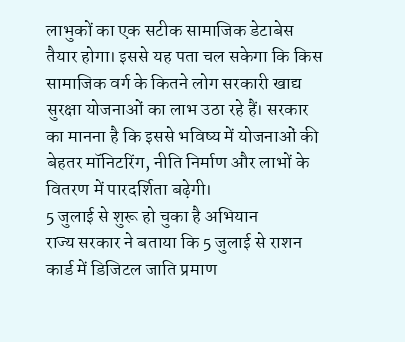लाभुकों का एक सटीक सामाजिक डेटाबेस तैयार होगा। इससे यह पता चल सकेगा कि किस सामाजिक वर्ग के कितने लोग सरकारी खाद्य सुरक्षा योजनाओं का लाभ उठा रहे हैं। सरकार का मानना है कि इससे भविष्य में योजनाओं की बेहतर मॉनिटरिंग, नीति निर्माण और लाभों के वितरण में पारदर्शिता बढ़ेगी।
5 जुलाई से शुरू हो चुका है अभियान
राज्य सरकार ने बताया कि 5 जुलाई से राशन कार्ड में डिजिटल जाति प्रमाण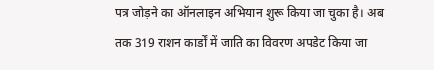पत्र जोड़ने का ऑनलाइन अभियान शुरू किया जा चुका है। अब तक 319 राशन कार्डों में जाति का विवरण अपडेट किया जा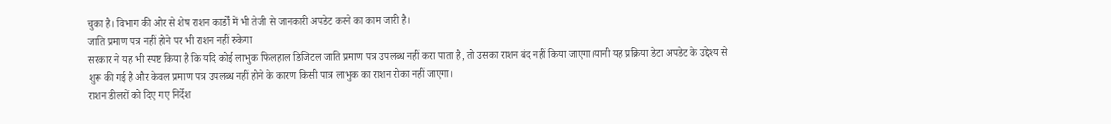चुका है। विभाग की ओर से शेष राशन कार्डों में भी तेजी से जानकारी अपडेट करने का काम जारी है।
जाति प्रमाण पत्र नहीं होने पर भी राशन नहीं रुकेगा
सरकार ने यह भी स्पष्ट किया है कि यदि कोई लाभुक फिलहाल डिजिटल जाति प्रमाण पत्र उपलब्ध नहीं करा पाता है, तो उसका राशन बंद नहीं किया जाएगा।यानी यह प्रक्रिया डेटा अपडेट के उद्देश्य से शुरू की गई है और केवल प्रमाण पत्र उपलब्ध नहीं होने के कारण किसी पात्र लाभुक का राशन रोका नहीं जाएगा।
राशन डीलरों को दिए गए निर्देश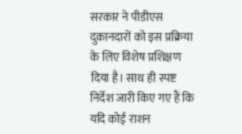सरकार ने पीडीएस दुकानदारों को इस प्रक्रिया के लिए विशेष प्रशिक्षण दिया है। साथ ही स्पष्ट निर्देश जारी किए गए हैं कि यदि कोई राशन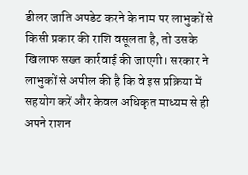डीलर जाति अपडेट करने के नाम पर लाभुकों से किसी प्रकार की राशि वसूलता है, तो उसके खिलाफ सख्त कार्रवाई की जाएगी। सरकार ने लाभुकों से अपील की है कि वे इस प्रक्रिया में सहयोग करें और केवल अधिकृत माध्यम से ही अपने राशन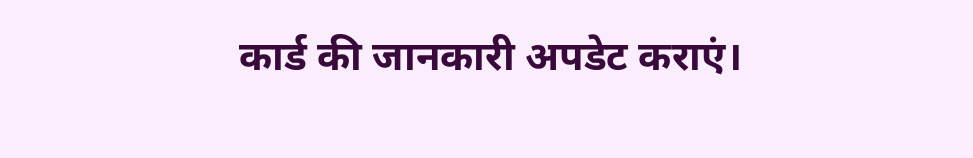कार्ड की जानकारी अपडेट कराएं।